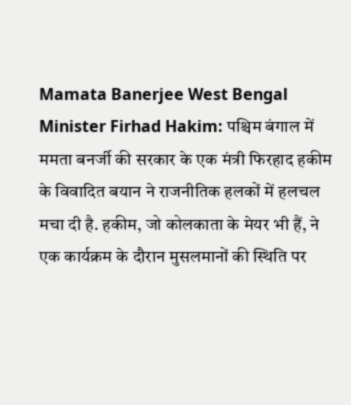Mamata Banerjee West Bengal Minister Firhad Hakim: पश्चिम बंगाल में ममता बनर्जी की सरकार के एक मंत्री फिरहाद हकीम के विवादित बयान ने राजनीतिक हलकों में हलचल मचा दी है. हकीम, जो कोलकाता के मेयर भी हैं, ने एक कार्यक्रम के दौरान मुसलमानों की स्थिति पर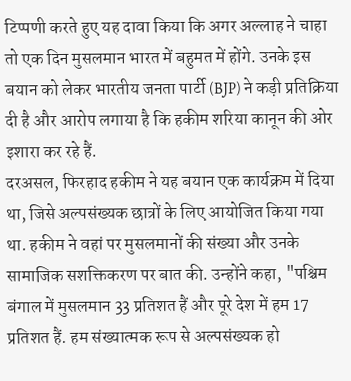टिप्पणी करते हुए यह दावा किया कि अगर अल्लाह ने चाहा तो एक दिन मुसलमान भारत में बहुमत में होंगे. उनके इस बयान को लेकर भारतीय जनता पार्टी (BJP) ने कड़ी प्रतिक्रिया दी है और आरोप लगाया है कि हकीम शरिया कानून की ओर इशारा कर रहे हैं.
दरअसल, फिरहाद हकीम ने यह बयान एक कार्यक्रम में दिया था, जिसे अल्पसंख्यक छात्रों के लिए आयोजित किया गया था. हकीम ने वहां पर मुसलमानों की संख्या और उनके सामाजिक सशक्तिकरण पर बात की. उन्होंने कहा, "पश्चिम बंगाल में मुसलमान 33 प्रतिशत हैं और पूरे देश में हम 17 प्रतिशत हैं. हम संख्यात्मक रूप से अल्पसंख्यक हो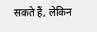सकते हैं, लेकिन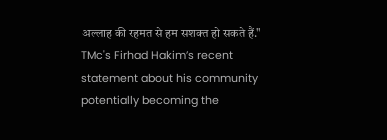अल्लाह की रहमत से हम सशक्त हो सकते हैं."
TMc's Firhad Hakim’s recent statement about his community potentially becoming the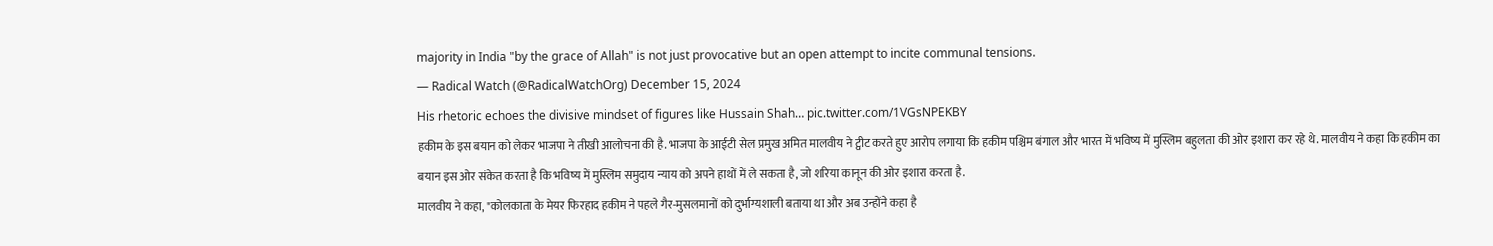majority in India "by the grace of Allah" is not just provocative but an open attempt to incite communal tensions.
— Radical Watch (@RadicalWatchOrg) December 15, 2024
His rhetoric echoes the divisive mindset of figures like Hussain Shah… pic.twitter.com/1VGsNPEKBY
हकीम के इस बयान को लेकर भाजपा ने तीखी आलोचना की है. भाजपा के आईटी सेल प्रमुख अमित मालवीय ने ट्वीट करते हुए आरोप लगाया कि हकीम पश्चिम बंगाल और भारत में भविष्य में मुस्लिम बहुलता की ओर इशारा कर रहे थे. मालवीय ने कहा कि हकीम का बयान इस ओर संकेत करता है कि भविष्य में मुस्लिम समुदाय न्याय को अपने हाथों में ले सकता है, जो शरिया कानून की ओर इशारा करता है.
मालवीय ने कहा, "कोलकाता के मेयर फिरहाद हकीम ने पहले गैर-मुसलमानों को दुर्भाग्यशाली बताया था और अब उन्होंने कहा है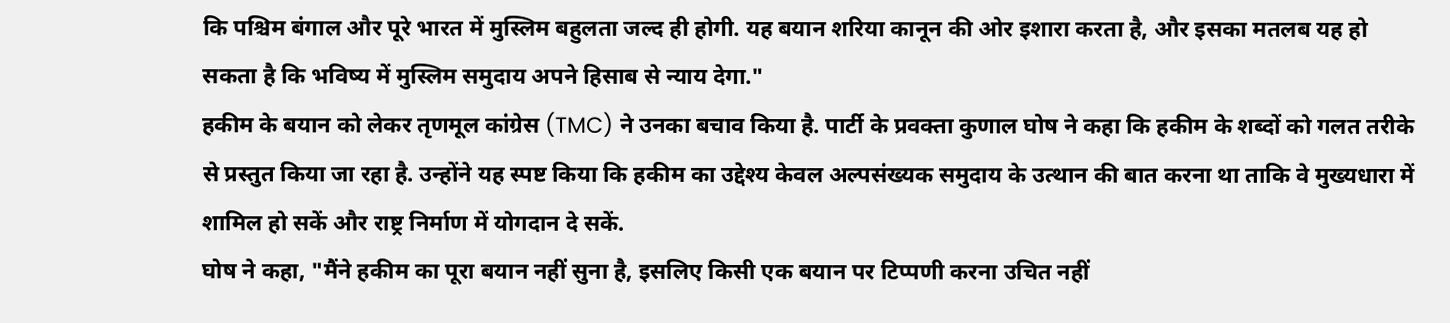कि पश्चिम बंगाल और पूरे भारत में मुस्लिम बहुलता जल्द ही होगी. यह बयान शरिया कानून की ओर इशारा करता है, और इसका मतलब यह हो सकता है कि भविष्य में मुस्लिम समुदाय अपने हिसाब से न्याय देगा."
हकीम के बयान को लेकर तृणमूल कांग्रेस (TMC) ने उनका बचाव किया है. पार्टी के प्रवक्ता कुणाल घोष ने कहा कि हकीम के शब्दों को गलत तरीके से प्रस्तुत किया जा रहा है. उन्होंने यह स्पष्ट किया कि हकीम का उद्देश्य केवल अल्पसंख्यक समुदाय के उत्थान की बात करना था ताकि वे मुख्यधारा में शामिल हो सकें और राष्ट्र निर्माण में योगदान दे सकें.
घोष ने कहा, "मैंने हकीम का पूरा बयान नहीं सुना है, इसलिए किसी एक बयान पर टिप्पणी करना उचित नहीं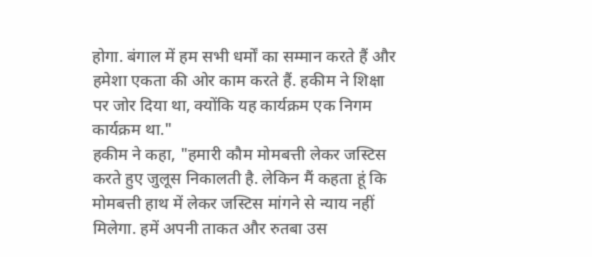होगा. बंगाल में हम सभी धर्मों का सम्मान करते हैं और हमेशा एकता की ओर काम करते हैं. हकीम ने शिक्षा पर जोर दिया था, क्योंकि यह कार्यक्रम एक निगम कार्यक्रम था."
हकीम ने कहा, "हमारी कौम मोमबत्ती लेकर जस्टिस करते हुए जुलूस निकालती है. लेकिन मैं कहता हूं कि मोमबत्ती हाथ में लेकर जस्टिस मांगने से न्याय नहीं मिलेगा. हमें अपनी ताकत और रुतबा उस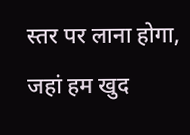स्तर पर लाना होगा, जहां हम खुद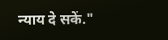न्याय दे सकें."